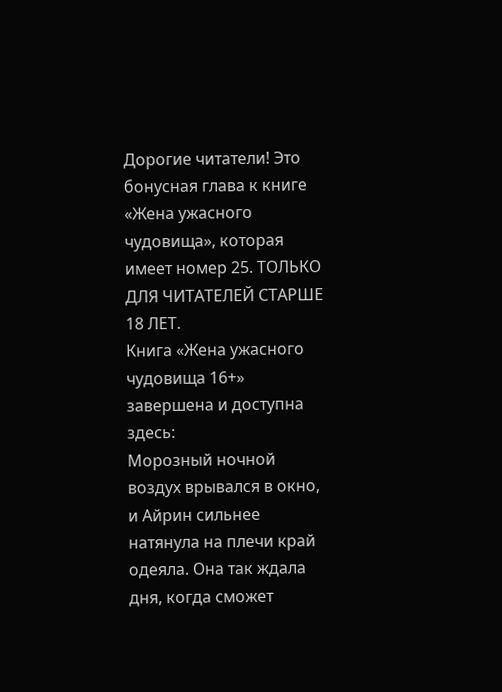Дорогие читатели! Это бонусная глава к книге «Жена ужасного чудовища», которая имеет номер 25. ТОЛЬКО ДЛЯ ЧИТАТЕЛЕЙ СТАРШЕ 18 ЛЕТ.
Книга «Жена ужасного чудовища 16+» завершена и доступна здесь:
Морозный ночной воздух врывался в окно, и Айрин сильнее натянула на плечи край одеяла. Она так ждала дня, когда сможет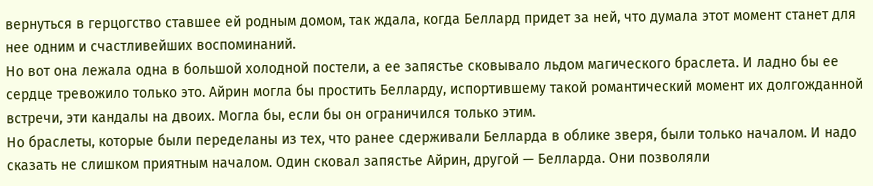вернуться в герцогство ставшее ей родным домом, так ждала, когда Беллард придет за ней, что думала этот момент станет для нее одним и счастливейших воспоминаний.
Но вот она лежала одна в большой холодной постели, а ее запястье сковывало льдом магического браслета. И ладно бы ее сердце тревожило только это. Айрин могла бы простить Белларду, испортившему такой романтический момент их долгожданной встречи, эти кандалы на двоих. Могла бы, если бы он ограничился только этим.
Но браслеты, которые были переделаны из тех, что ранее сдерживали Белларда в облике зверя, были только началом. И надо сказать не слишком приятным началом. Один сковал запястье Айрин, другой — Белларда. Они позволяли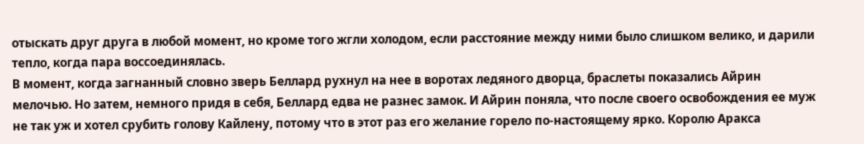отыскать друг друга в любой момент, но кроме того жгли холодом, если расстояние между ними было слишком велико, и дарили тепло, когда пара воссоединялась.
В момент, когда загнанный словно зверь Беллард рухнул на нее в воротах ледяного дворца, браслеты показались Айрин мелочью. Но затем, немного придя в себя, Беллард едва не разнес замок. И Айрин поняла, что после своего освобождения ее муж не так уж и хотел срубить голову Кайлену, потому что в этот раз его желание горело по-настоящему ярко. Королю Аракса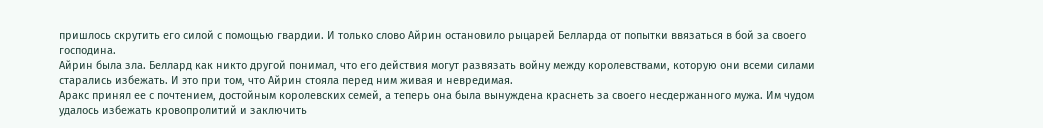пришлось скрутить его силой с помощью гвардии. И только слово Айрин остановило рыцарей Белларда от попытки ввязаться в бой за своего господина.
Айрин была зла. Беллард как никто другой понимал, что его действия могут развязать войну между королевствами, которую они всеми силами старались избежать. И это при том, что Айрин стояла перед ним живая и невредимая.
Аракс принял ее с почтением, достойным королевских семей, а теперь она была вынуждена краснеть за своего несдержанного мужа. Им чудом удалось избежать кровопролитий и заключить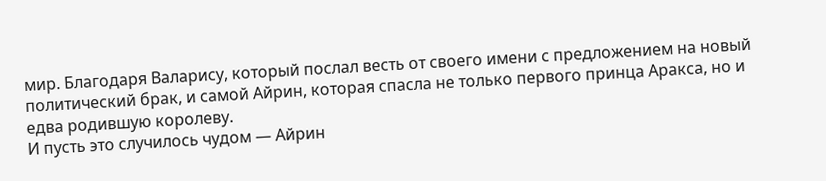мир. Благодаря Валарису, который послал весть от своего имени с предложением на новый политический брак, и самой Айрин, которая спасла не только первого принца Аракса, но и едва родившую королеву.
И пусть это случилось чудом — Айрин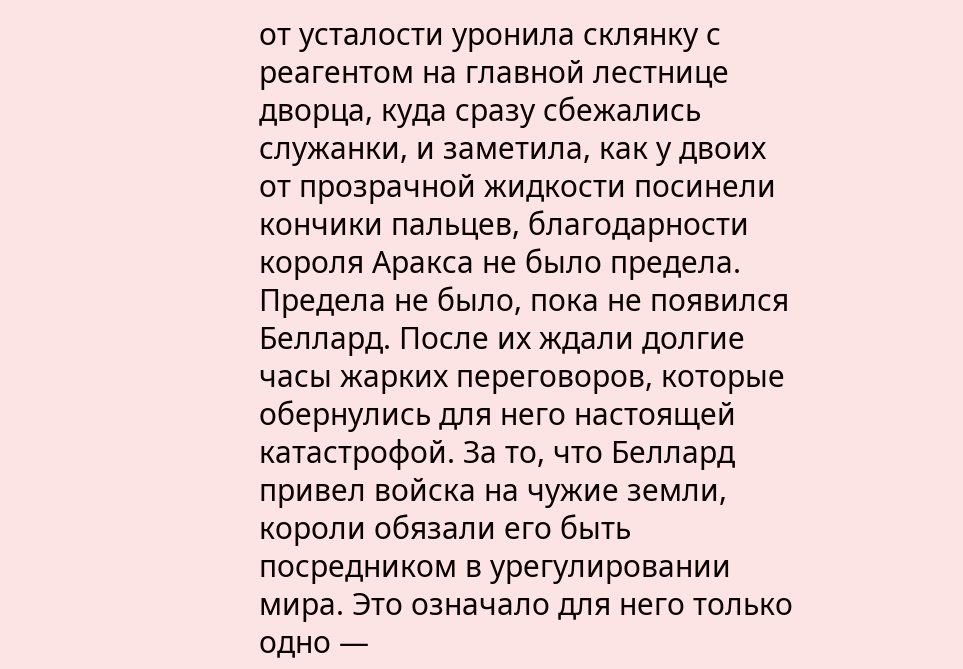от усталости уронила склянку с реагентом на главной лестнице дворца, куда сразу сбежались служанки, и заметила, как у двоих от прозрачной жидкости посинели кончики пальцев, благодарности короля Аракса не было предела.
Предела не было, пока не появился Беллард. После их ждали долгие часы жарких переговоров, которые обернулись для него настоящей катастрофой. За то, что Беллард привел войска на чужие земли, короли обязали его быть посредником в урегулировании мира. Это означало для него только одно —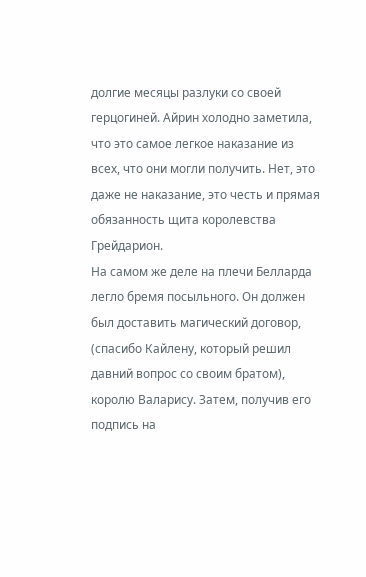долгие месяцы разлуки со своей герцогиней. Айрин холодно заметила, что это самое легкое наказание из всех, что они могли получить. Нет, это даже не наказание, это честь и прямая обязанность щита королевства Грейдарион.
На самом же деле на плечи Белларда легло бремя посыльного. Он должен был доставить магический договор, (спасибо Кайлену, который решил давний вопрос со своим братом), королю Валарису. Затем, получив его подпись на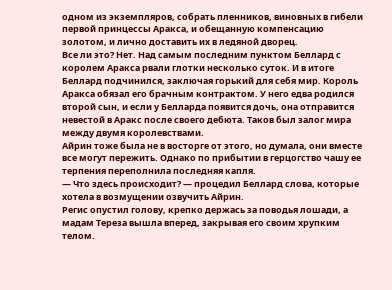одном из экземпляров, собрать пленников, виновных в гибели первой принцессы Аракса, и обещанную компенсацию золотом, и лично доставить их в ледяной дворец.
Все ли это? Нет. Над самым последним пунктом Беллард с королем Аракса рвали глотки несколько суток. И в итоге Беллард подчинился, заключая горький для себя мир. Король Аракса обязал его брачным контрактом. У него едва родился второй сын, и если у Белларда появится дочь, она отправится невестой в Аракс после своего дебюта. Таков был залог мира между двумя королевствами.
Айрин тоже была не в восторге от этого, но думала, они вместе все могут пережить. Однако по прибытии в герцогство чашу ее терпения переполнила последняя капля.
— Что здесь происходит? — процедил Беллард слова, которые хотела в возмущении озвучить Айрин.
Регис опустил голову, крепко держась за поводья лошади, а мадам Тереза вышла вперед, закрывая его своим хрупким телом.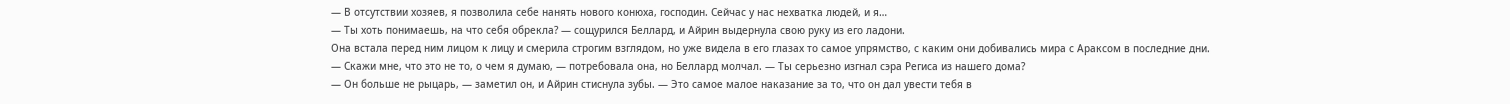— В отсутствии хозяев, я позволила себе нанять нового конюха, господин. Сейчас у нас нехватка людей, и я…
— Ты хоть понимаешь, на что себя обрекла? — сощурился Беллард, и Айрин выдернула свою руку из его ладони.
Она встала перед ним лицом к лицу и смерила строгим взглядом, но уже видела в его глазах то самое упрямство, с каким они добивались мира с Араксом в последние дни.
— Скажи мне, что это не то, о чем я думаю, — потребовала она, но Беллард молчал. — Ты серьезно изгнал сэра Региса из нашего дома?
— Он больше не рыцарь, — заметил он, и Айрин стиснула зубы. — Это самое малое наказание за то, что он дал увести тебя в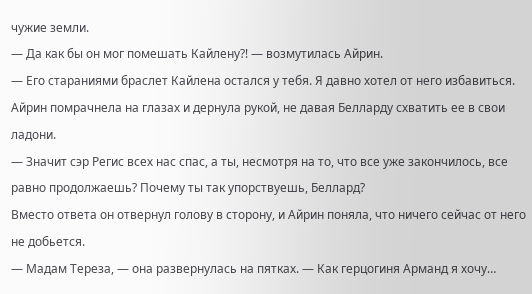чужие земли.
— Да как бы он мог помешать Кайлену?! — возмутилась Айрин.
— Его стараниями браслет Кайлена остался у тебя. Я давно хотел от него избавиться.
Айрин помрачнела на глазах и дернула рукой, не давая Белларду схватить ее в свои ладони.
— Значит сэр Регис всех нас спас, а ты, несмотря на то, что все уже закончилось, все равно продолжаешь? Почему ты так упорствуешь, Беллард?
Вместо ответа он отвернул голову в сторону, и Айрин поняла, что ничего сейчас от него не добьется.
— Мадам Тереза, — она развернулась на пятках. — Как герцогиня Арманд я хочу…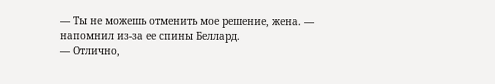— Ты не можешь отменить мое решение, жена. — напомнил из-за ее спины Беллард.
— Отлично,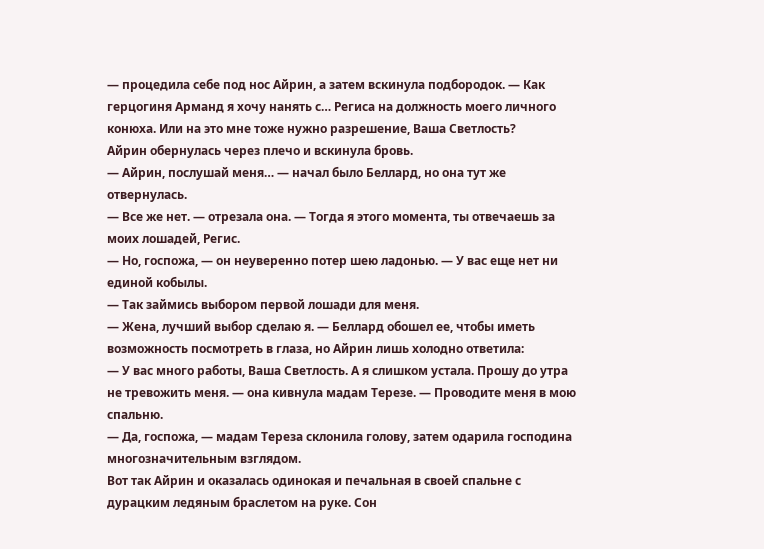— процедила себе под нос Айрин, а затем вскинула подбородок. — Как герцогиня Арманд я хочу нанять с… Региса на должность моего личного конюха. Или на это мне тоже нужно разрешение, Ваша Светлость?
Айрин обернулась через плечо и вскинула бровь.
— Айрин, послушай меня… — начал было Беллард, но она тут же отвернулась.
— Все же нет. — отрезала она. — Тогда я этого момента, ты отвечаешь за моих лошадей, Регис.
— Но, госпожа, — он неуверенно потер шею ладонью. — У вас еще нет ни единой кобылы.
— Так займись выбором первой лошади для меня.
— Жена, лучший выбор сделаю я. — Беллард обошел ее, чтобы иметь возможность посмотреть в глаза, но Айрин лишь холодно ответила:
— У вас много работы, Ваша Светлость. А я слишком устала. Прошу до утра не тревожить меня. — она кивнула мадам Терезе. — Проводите меня в мою спальню.
— Да, госпожа, — мадам Тереза склонила голову, затем одарила господина многозначительным взглядом.
Вот так Айрин и оказалась одинокая и печальная в своей спальне с дурацким ледяным браслетом на руке. Сон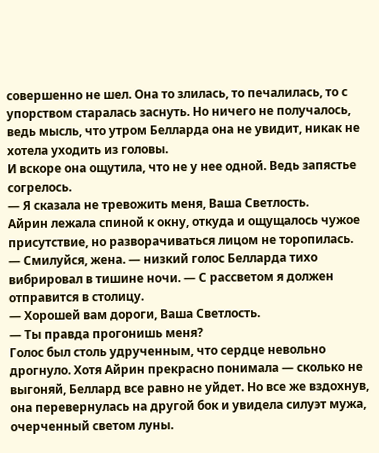совершенно не шел. Она то злилась, то печалилась, то с упорством старалась заснуть. Но ничего не получалось, ведь мысль, что утром Белларда она не увидит, никак не хотела уходить из головы.
И вскоре она ощутила, что не у нее одной. Ведь запястье согрелось.
— Я сказала не тревожить меня, Ваша Светлость.
Айрин лежала спиной к окну, откуда и ощущалось чужое присутствие, но разворачиваться лицом не торопилась.
— Смилуйся, жена. — низкий голос Белларда тихо вибрировал в тишине ночи. — С рассветом я должен отправится в столицу.
— Хорошей вам дороги, Ваша Светлость.
— Ты правда прогонишь меня?
Голос был столь удрученным, что сердце невольно дрогнуло. Хотя Айрин прекрасно понимала — сколько не выгоняй, Беллард все равно не уйдет. Но все же вздохнув, она перевернулась на другой бок и увидела силуэт мужа, очерченный светом луны.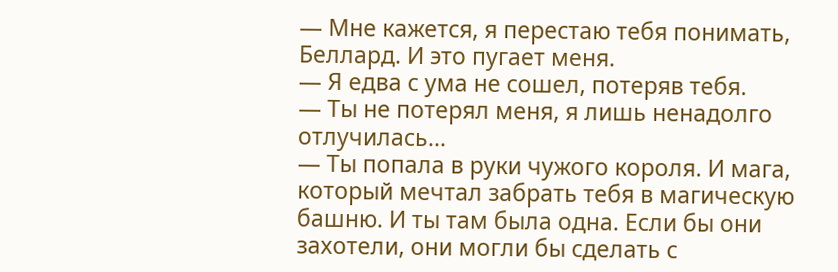— Мне кажется, я перестаю тебя понимать, Беллард. И это пугает меня.
— Я едва с ума не сошел, потеряв тебя.
— Ты не потерял меня, я лишь ненадолго отлучилась…
— Ты попала в руки чужого короля. И мага, который мечтал забрать тебя в магическую башню. И ты там была одна. Если бы они захотели, они могли бы сделать с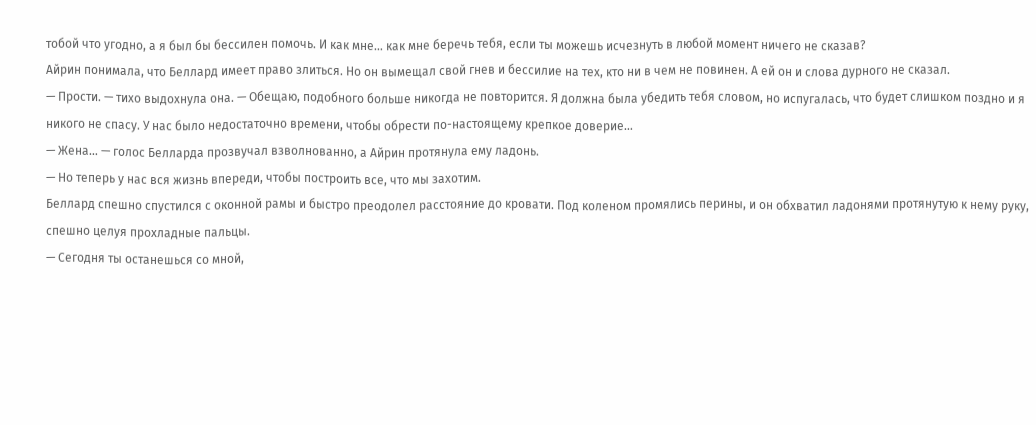тобой что угодно, а я был бы бессилен помочь. И как мне… как мне беречь тебя, если ты можешь исчезнуть в любой момент ничего не сказав?
Айрин понимала, что Беллард имеет право злиться. Но он вымещал свой гнев и бессилие на тех, кто ни в чем не повинен. А ей он и слова дурного не сказал.
— Прости. — тихо выдохнула она. — Обещаю, подобного больше никогда не повторится. Я должна была убедить тебя словом, но испугалась, что будет слишком поздно и я никого не спасу. У нас было недостаточно времени, чтобы обрести по-настоящему крепкое доверие…
— Жена… — голос Белларда прозвучал взволнованно, а Айрин протянула ему ладонь.
— Но теперь у нас вся жизнь впереди, чтобы построить все, что мы захотим.
Беллард спешно спустился с оконной рамы и быстро преодолел расстояние до кровати. Под коленом промялись перины, и он обхватил ладонями протянутую к нему руку, спешно целуя прохладные пальцы.
— Сегодня ты останешься со мной,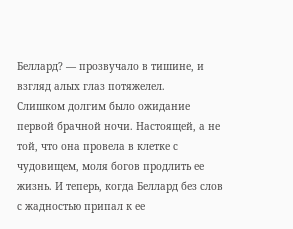Беллард? — прозвучало в тишине, и взгляд алых глаз потяжелел.
Слишком долгим было ожидание первой брачной ночи. Настоящей, а не той, что она провела в клетке с чудовищем, моля богов продлить ее жизнь. И теперь, когда Беллард без слов с жадностью припал к ее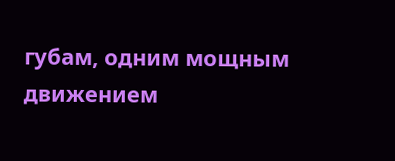губам, одним мощным движением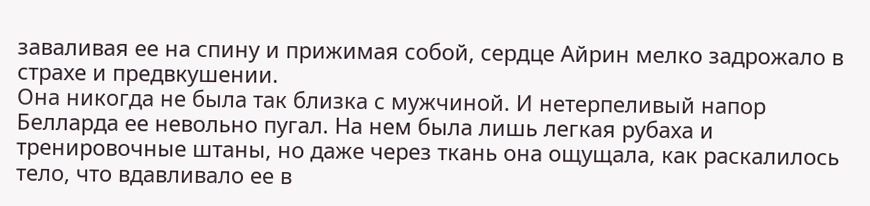заваливая ее на спину и прижимая собой, сердце Айрин мелко задрожало в страхе и предвкушении.
Она никогда не была так близка с мужчиной. И нетерпеливый напор Белларда ее невольно пугал. На нем была лишь легкая рубаха и тренировочные штаны, но даже через ткань она ощущала, как раскалилось тело, что вдавливало ее в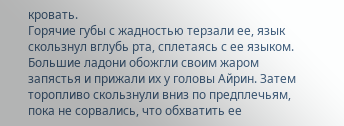кровать.
Горячие губы с жадностью терзали ее, язык скользнул вглубь рта, сплетаясь с ее языком. Большие ладони обожгли своим жаром запястья и прижали их у головы Айрин. Затем торопливо скользнули вниз по предплечьям, пока не сорвались, что обхватить ее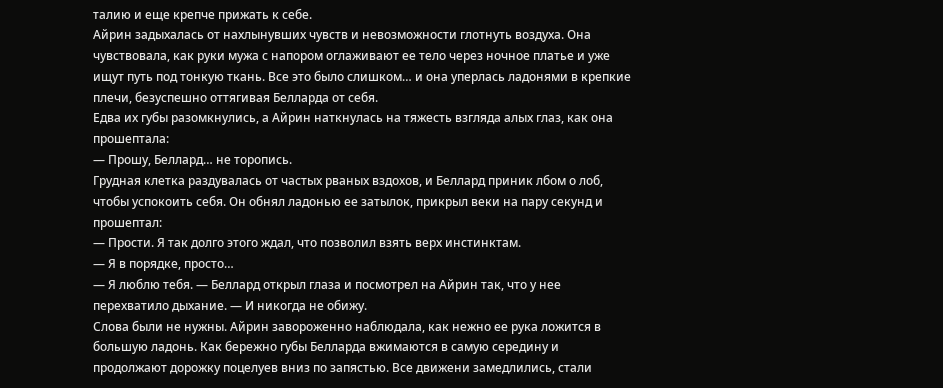талию и еще крепче прижать к себе.
Айрин задыхалась от нахлынувших чувств и невозможности глотнуть воздуха. Она чувствовала, как руки мужа с напором оглаживают ее тело через ночное платье и уже ищут путь под тонкую ткань. Все это было слишком… и она уперлась ладонями в крепкие плечи, безуспешно оттягивая Белларда от себя.
Едва их губы разомкнулись, а Айрин наткнулась на тяжесть взгляда алых глаз, как она прошептала:
— Прошу, Беллард… не торопись.
Грудная клетка раздувалась от частых рваных вздохов, и Беллард приник лбом о лоб, чтобы успокоить себя. Он обнял ладонью ее затылок, прикрыл веки на пару секунд и прошептал:
— Прости. Я так долго этого ждал, что позволил взять верх инстинктам.
— Я в порядке, просто…
— Я люблю тебя. — Беллард открыл глаза и посмотрел на Айрин так, что у нее перехватило дыхание. — И никогда не обижу.
Слова были не нужны. Айрин завороженно наблюдала, как нежно ее рука ложится в большую ладонь. Как бережно губы Белларда вжимаются в самую середину и продолжают дорожку поцелуев вниз по запястью. Все движени замедлились, стали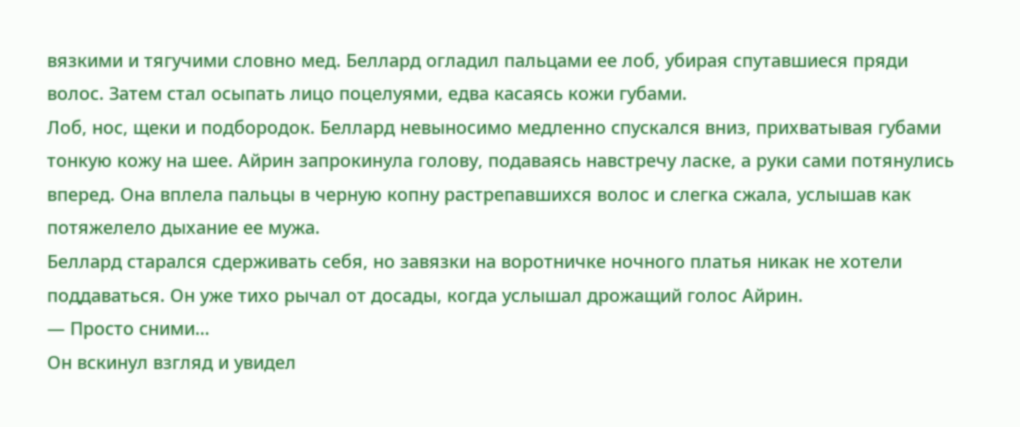вязкими и тягучими словно мед. Беллард огладил пальцами ее лоб, убирая спутавшиеся пряди волос. Затем стал осыпать лицо поцелуями, едва касаясь кожи губами.
Лоб, нос, щеки и подбородок. Беллард невыносимо медленно спускался вниз, прихватывая губами тонкую кожу на шее. Айрин запрокинула голову, подаваясь навстречу ласке, а руки сами потянулись вперед. Она вплела пальцы в черную копну растрепавшихся волос и слегка сжала, услышав как потяжелело дыхание ее мужа.
Беллард старался сдерживать себя, но завязки на воротничке ночного платья никак не хотели поддаваться. Он уже тихо рычал от досады, когда услышал дрожащий голос Айрин.
— Просто сними…
Он вскинул взгляд и увидел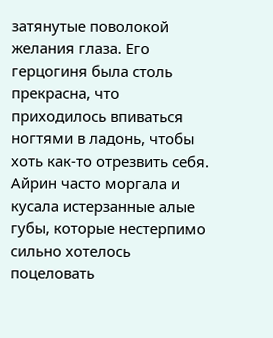затянутые поволокой желания глаза. Его герцогиня была столь прекрасна, что приходилось впиваться ногтями в ладонь, чтобы хоть как-то отрезвить себя. Айрин часто моргала и кусала истерзанные алые губы, которые нестерпимо сильно хотелось поцеловать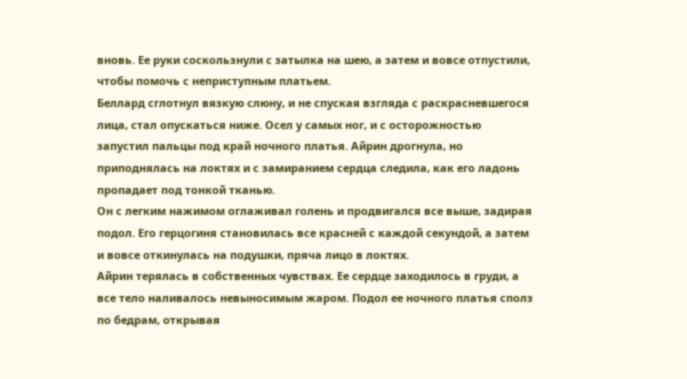вновь. Ее руки соскользнули с затылка на шею, а затем и вовсе отпустили, чтобы помочь с неприступным платьем.
Беллард сглотнул вязкую слюну, и не спуская взгляда с раскрасневшегося лица, стал опускаться ниже. Осел у самых ног, и с осторожностью запустил пальцы под край ночного платья. Айрин дрогнула, но приподнялась на локтях и с замиранием сердца следила, как его ладонь пропадает под тонкой тканью.
Он с легким нажимом оглаживал голень и продвигался все выше, задирая подол. Его герцогиня становилась все красней с каждой секундой, а затем и вовсе откинулась на подушки, пряча лицо в локтях.
Айрин терялась в собственных чувствах. Ее сердце заходилось в груди, а все тело наливалось невыносимым жаром. Подол ее ночного платья сполз по бедрам, открывая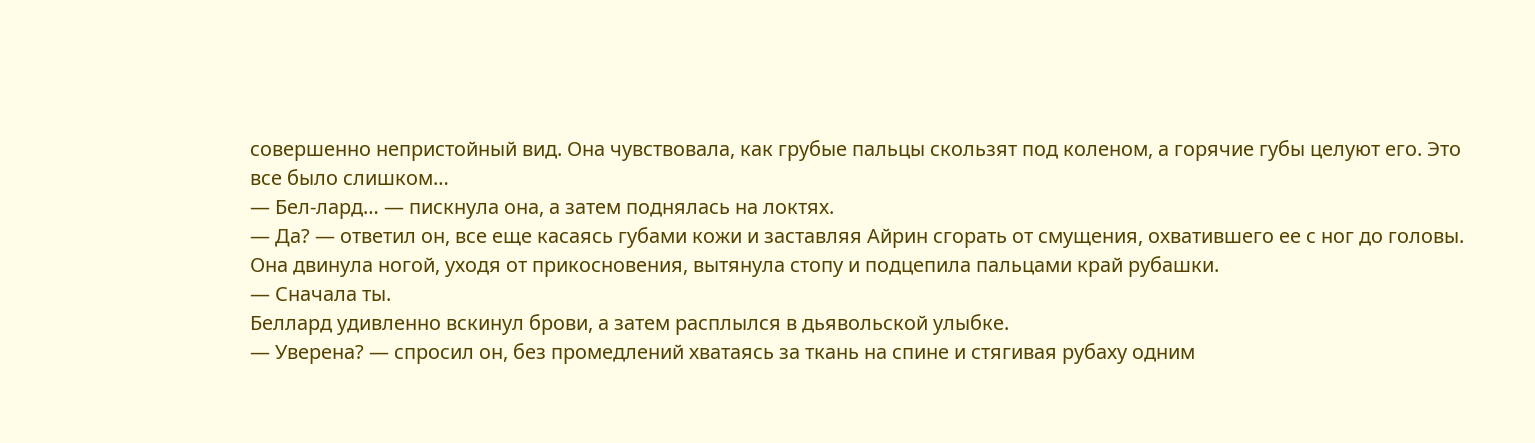совершенно непристойный вид. Она чувствовала, как грубые пальцы скользят под коленом, а горячие губы целуют его. Это все было слишком…
— Бел-лард… — пискнула она, а затем поднялась на локтях.
— Да? — ответил он, все еще касаясь губами кожи и заставляя Айрин сгорать от смущения, охватившего ее с ног до головы.
Она двинула ногой, уходя от прикосновения, вытянула стопу и подцепила пальцами край рубашки.
— Сначала ты.
Беллард удивленно вскинул брови, а затем расплылся в дьявольской улыбке.
— Уверена? — спросил он, без промедлений хватаясь за ткань на спине и стягивая рубаху одним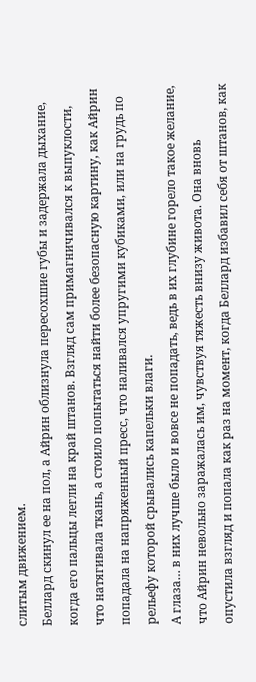слитым движением.
Беллард скинул ее на пол, а Айрин облизнула пересохшие губы и задержала дыхание, когда его пальцы легли на край штанов. Взгляд сам примагничивался к выпуклости, что натягивала ткань, а стоило попытаться найти более безопасную картину, как Айрин попадала на напряженный пресс, что наливался упругими кубиками, или на грудь по рельефу которой срывались капельки влаги.
А глаза… в них лучше было и вовсе не попадать, ведь в их глубине горело такое желание, что Айрин невольно заражалась им, чувствуя тяжесть внизу живота. Она вновь опустила взгляд и попала как раз на момент, когда Беллард избавил себя от штанов, как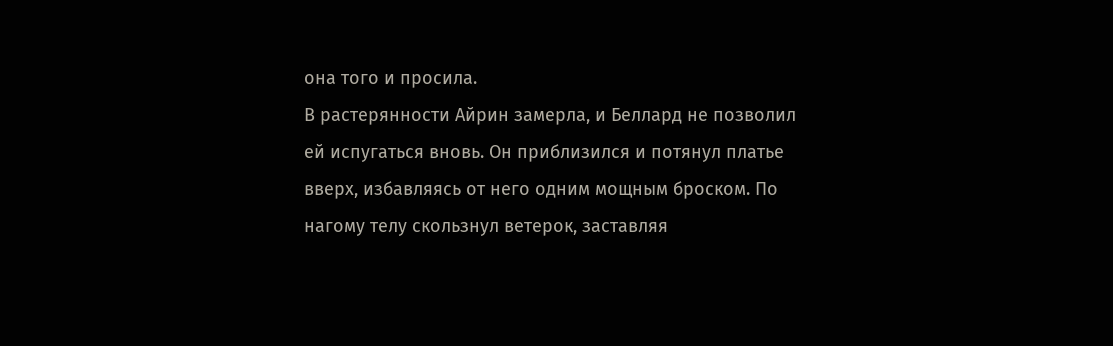она того и просила.
В растерянности Айрин замерла, и Беллард не позволил ей испугаться вновь. Он приблизился и потянул платье вверх, избавляясь от него одним мощным броском. По нагому телу скользнул ветерок, заставляя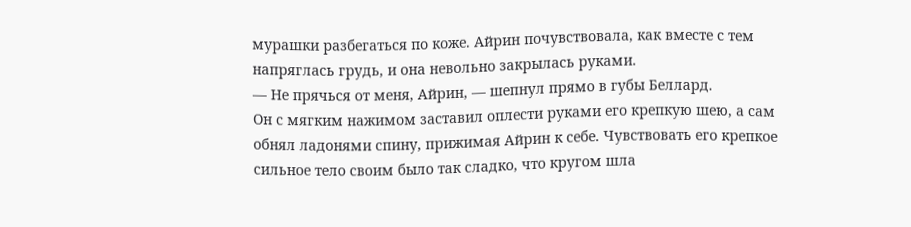мурашки разбегаться по коже. Айрин почувствовала, как вместе с тем напряглась грудь, и она невольно закрылась руками.
— Не прячься от меня, Айрин, — шепнул прямо в губы Беллард.
Он с мягким нажимом заставил оплести руками его крепкую шею, а сам обнял ладонями спину, прижимая Айрин к себе. Чувствовать его крепкое сильное тело своим было так сладко, что кругом шла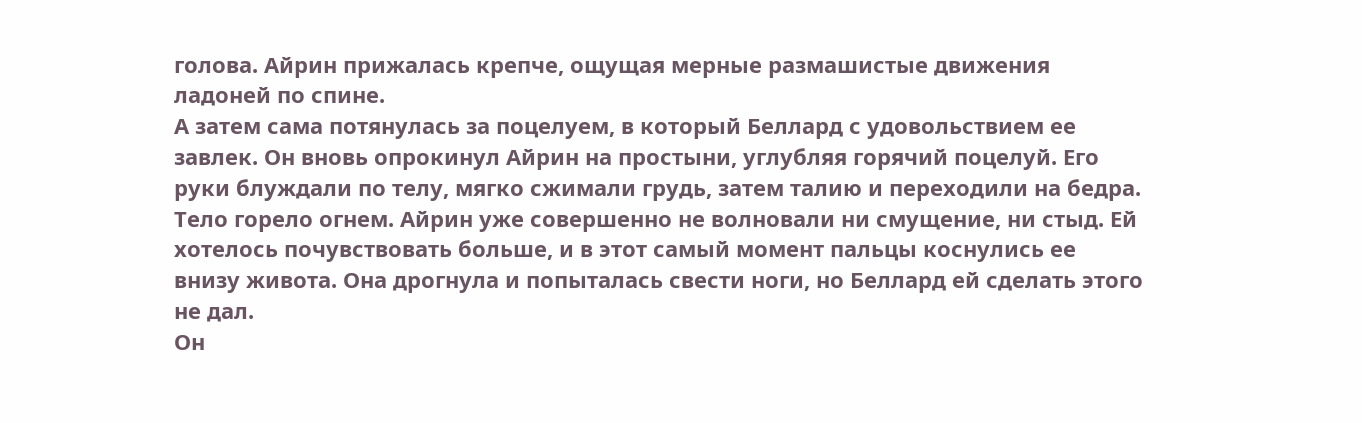голова. Айрин прижалась крепче, ощущая мерные размашистые движения ладоней по спине.
А затем сама потянулась за поцелуем, в который Беллард с удовольствием ее завлек. Он вновь опрокинул Айрин на простыни, углубляя горячий поцелуй. Его руки блуждали по телу, мягко сжимали грудь, затем талию и переходили на бедра.
Тело горело огнем. Айрин уже совершенно не волновали ни смущение, ни стыд. Ей хотелось почувствовать больше, и в этот самый момент пальцы коснулись ее внизу живота. Она дрогнула и попыталась свести ноги, но Беллард ей сделать этого не дал.
Он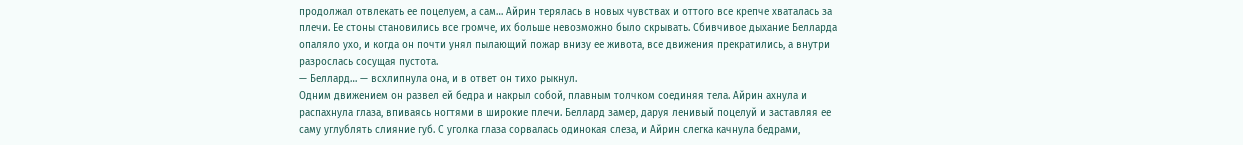продолжал отвлекать ее поцелуем, а сам… Айрин терялась в новых чувствах и оттого все крепче хваталась за плечи. Ее стоны становились все громче, их больше невозможно было скрывать. Сбивчивое дыхание Белларда опаляло ухо, и когда он почти унял пылающий пожар внизу ее живота, все движения прекратились, а внутри разрослась сосущая пустота.
— Беллард… — всхлипнула она, и в ответ он тихо рыкнул.
Одним движением он развел ей бедра и накрыл собой, плавным толчком соединяя тела. Айрин ахнула и распахнула глаза, впиваясь ногтями в широкие плечи. Беллард замер, даруя ленивый поцелуй и заставляя ее саму углублять слияние губ. С уголка глаза сорвалась одинокая слеза, и Айрин слегка качнула бедрами,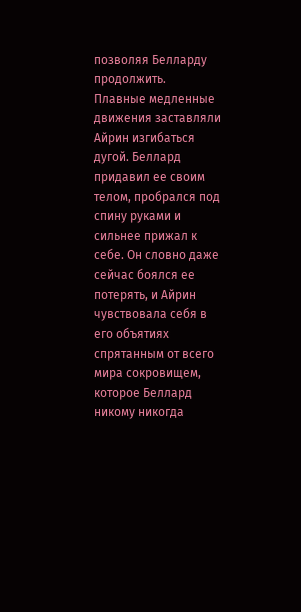позволяя Белларду продолжить.
Плавные медленные движения заставляли Айрин изгибаться дугой. Беллард придавил ее своим телом, пробрался под спину руками и сильнее прижал к себе. Он словно даже сейчас боялся ее потерять, и Айрин чувствовала себя в его объятиях спрятанным от всего мира сокровищем, которое Беллард никому никогда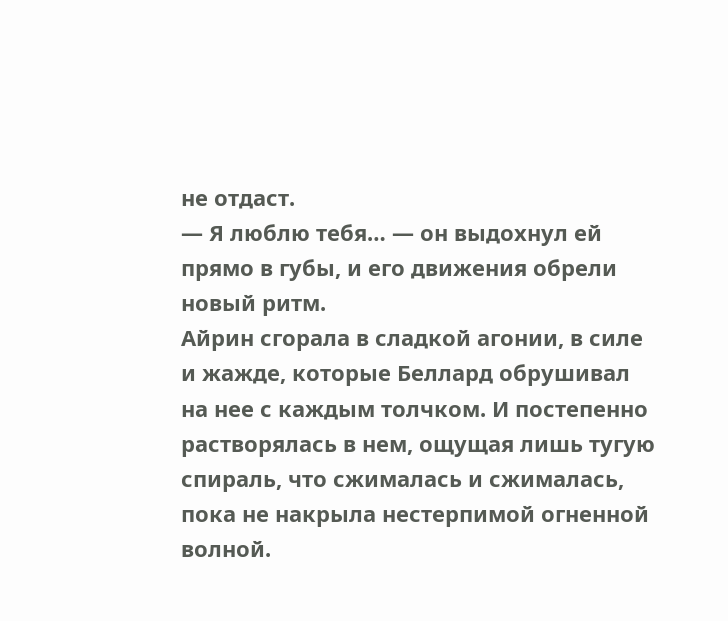не отдаст.
— Я люблю тебя… — он выдохнул ей прямо в губы, и его движения обрели новый ритм.
Айрин сгорала в сладкой агонии, в силе и жажде, которые Беллард обрушивал на нее с каждым толчком. И постепенно растворялась в нем, ощущая лишь тугую спираль, что сжималась и сжималась, пока не накрыла нестерпимой огненной волной.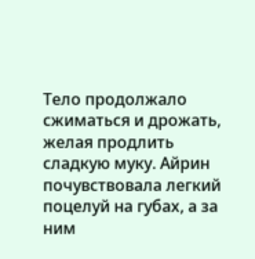Тело продолжало сжиматься и дрожать, желая продлить сладкую муку. Айрин почувствовала легкий поцелуй на губах, а за ним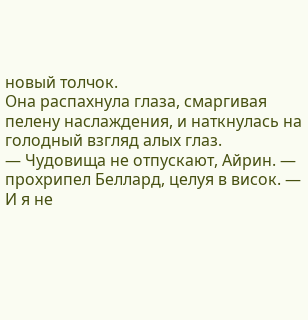новый толчок.
Она распахнула глаза, смаргивая пелену наслаждения, и наткнулась на голодный взгляд алых глаз.
— Чудовища не отпускают, Айрин. — прохрипел Беллард, целуя в висок. — И я не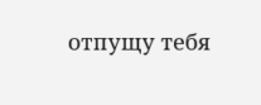отпущу тебя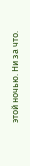этой ночью. Ни за что.